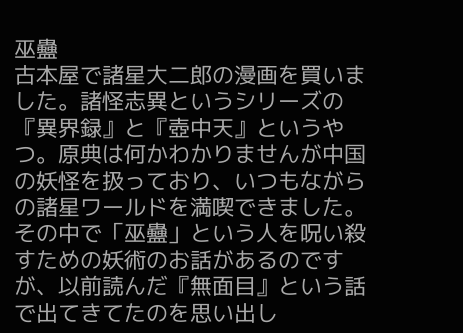巫蠱
古本屋で諸星大二郎の漫画を買いました。諸怪志異というシリーズの『異界録』と『壺中天』というやつ。原典は何かわかりませんが中国の妖怪を扱っており、いつもながらの諸星ワールドを満喫できました。
その中で「巫蠱」という人を呪い殺すための妖術のお話があるのですが、以前読んだ『無面目』という話で出てきてたのを思い出し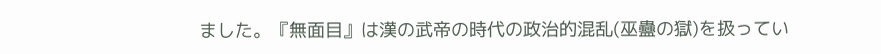ました。『無面目』は漢の武帝の時代の政治的混乱(巫蠱の獄)を扱ってい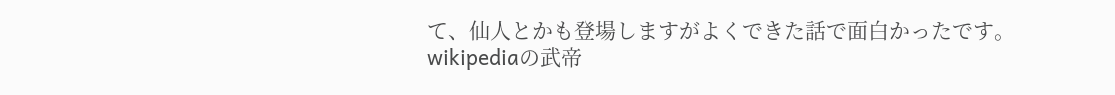て、仙人とかも登場しますがよくできた話で面白かったです。
wikipediaの武帝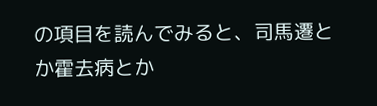の項目を読んでみると、司馬遷とか霍去病とか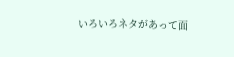いろいろネタがあって面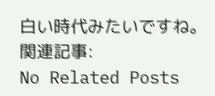白い時代みたいですね。
関連記事:
No Related Posts